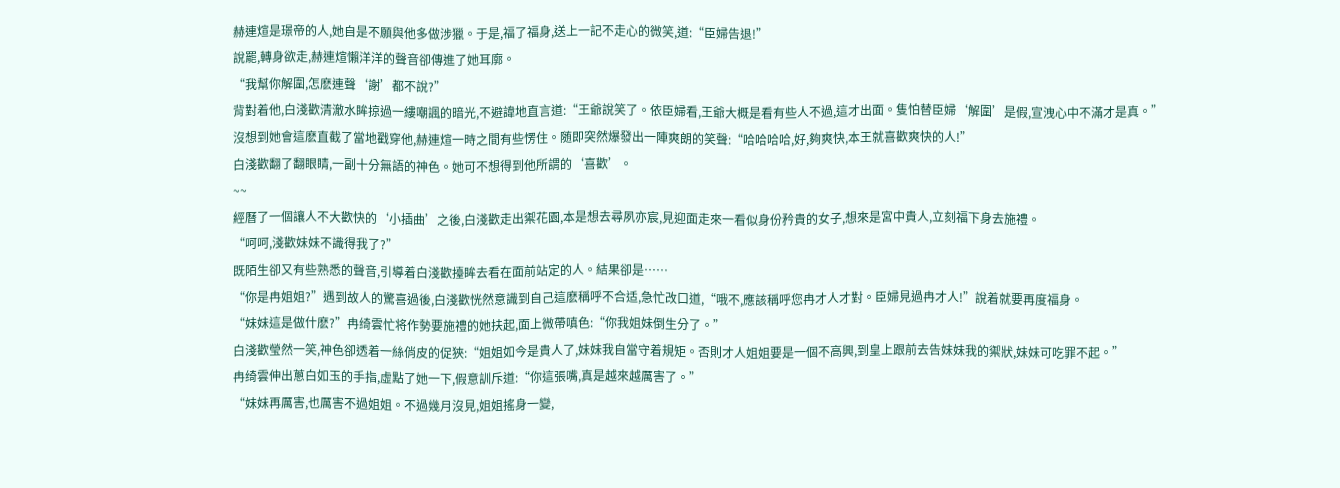赫連煊是璟帝的人,她自是不願與他多做涉獵。于是,福了福身,送上一記不走心的微笑,道:“臣婦告退!”
說罷,轉身欲走,赫連煊懶洋洋的聲音卻傳進了她耳廓。
“我幫你解圍,怎麽連聲‘謝’都不說?”
背對着他,白淺歡清澈水眸掠過一縷嘲諷的暗光,不避諱地直言道:“王爺說笑了。依臣婦看,王爺大概是看有些人不過,這才出面。隻怕替臣婦‘解圍’是假,宣洩心中不滿才是真。”
沒想到她會這麽直截了當地戳穿他,赫連煊一時之間有些愣住。随即突然爆發出一陣爽朗的笑聲:“哈哈哈哈,好,夠爽快,本王就喜歡爽快的人!”
白淺歡翻了翻眼睛,一副十分無語的神色。她可不想得到他所謂的‘喜歡’。
~~
經曆了一個讓人不大歡快的‘小插曲’之後,白淺歡走出禦花園,本是想去尋夙亦宸,見迎面走來一看似身份矜貴的女子,想來是宮中貴人,立刻福下身去施禮。
“呵呵,淺歡妹妹不識得我了?”
既陌生卻又有些熟悉的聲音,引導着白淺歡擡眸去看在面前站定的人。結果卻是……
“你是冉姐姐?”遇到故人的驚喜過後,白淺歡恍然意識到自己這麽稱呼不合适,急忙改口道,“哦不,應該稱呼您冉才人才對。臣婦見過冉才人!”說着就要再度福身。
“妹妹這是做什麽?”冉绮雲忙将作勢要施禮的她扶起,面上微帶嗔色:“你我姐妹倒生分了。”
白淺歡瑩然一笑,神色卻透着一絲俏皮的促狹:“姐姐如今是貴人了,妹妹我自當守着規矩。否則才人姐姐要是一個不高興,到皇上跟前去告妹妹我的禦狀,妹妹可吃罪不起。”
冉绮雲伸出蔥白如玉的手指,虛點了她一下,假意訓斥道:“你這張嘴,真是越來越厲害了。”
“妹妹再厲害,也厲害不過姐姐。不過幾月沒見,姐姐搖身一變,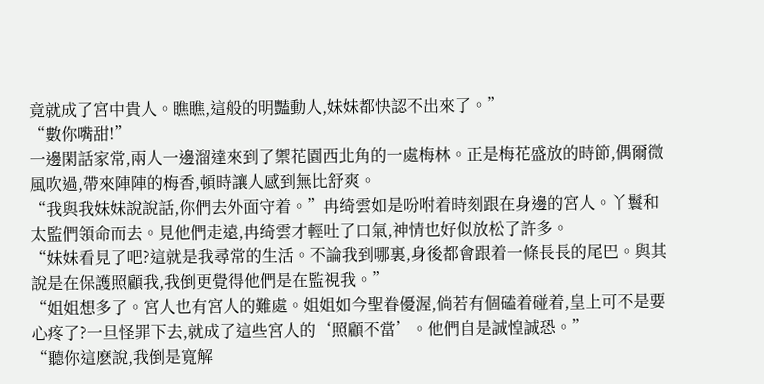竟就成了宮中貴人。瞧瞧,這般的明豔動人,妹妹都快認不出來了。”
“數你嘴甜!”
一邊閑話家常,兩人一邊溜達來到了禦花園西北角的一處梅林。正是梅花盛放的時節,偶爾微風吹過,帶來陣陣的梅香,頓時讓人感到無比舒爽。
“我與我妹妹說說話,你們去外面守着。”冉绮雲如是吩咐着時刻跟在身邊的宮人。丫鬟和太監們領命而去。見他們走遠,冉绮雲才輕吐了口氣,神情也好似放松了許多。
“妹妹看見了吧?這就是我尋常的生活。不論我到哪裏,身後都會跟着一條長長的尾巴。與其說是在保護照顧我,我倒更覺得他們是在監視我。”
“姐姐想多了。宮人也有宮人的難處。姐姐如今聖眷優渥,倘若有個磕着碰着,皇上可不是要心疼了?一旦怪罪下去,就成了這些宮人的‘照顧不當’。他們自是誠惶誠恐。”
“聽你這麽說,我倒是寬解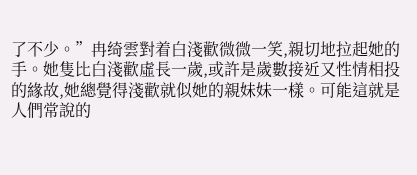了不少。”冉绮雲對着白淺歡微微一笑,親切地拉起她的手。她隻比白淺歡虛長一歲,或許是歲數接近又性情相投的緣故,她總覺得淺歡就似她的親妹妹一樣。可能這就是人們常說的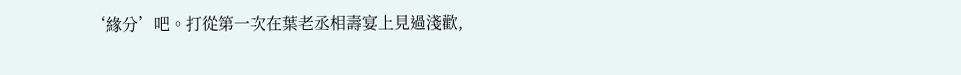‘緣分’吧。打從第一次在葉老丞相壽宴上見過淺歡,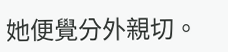她便覺分外親切。